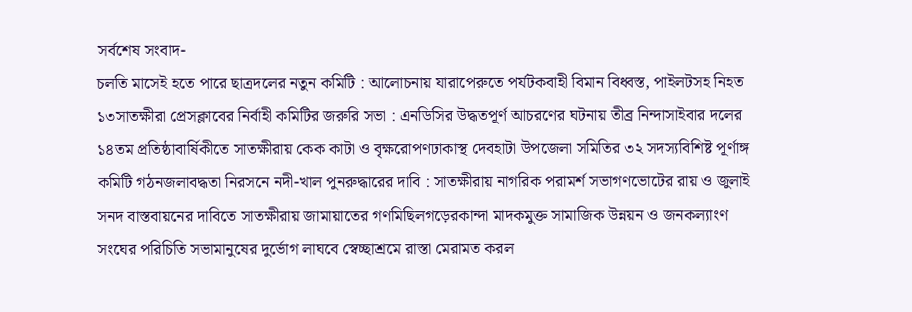সর্বশেষ সংবাদ-
চলতি মাসেই হতে পারে ছাত্রদলের নতুন কমিটি : আলোচনায় যারাপেরুতে পর্যটকবাহী বিমান বিধ্বস্ত, পাইলটসহ নিহত ১৩সাতক্ষীরা প্রেসক্লাবের নির্বাহী কমিটির জরুরি সভা : এনডিসির উদ্ধতপূর্ণ আচরণের ঘটনায় তীব্র নিন্দাসাইবার দলের ১৪তম প্রতিষ্ঠাবার্ষিকীতে সাতক্ষীরায় কেক কাটা ও বৃক্ষরোপণঢাকাস্থ দেবহাটা উপজেলা সমিতির ৩২ সদস্যবিশিষ্ট পূর্ণাঙ্গ কমিটি গঠনজলাবদ্ধতা নিরসনে নদী-খাল পুনরুদ্ধারের দাবি : সাতক্ষীরায় নাগরিক পরামর্শ সভাগণভোটের রায় ও জুলাই সনদ বাস্তবায়নের দাবিতে সাতক্ষীরায় জামায়াতের গণমিছিলগড়েরকান্দা মাদকমুক্ত সামাজিক উন্নয়ন ও জনকল্যাংণ সংঘের পরিচিতি সভামানুষের দুর্ভোগ লাঘবে স্বেচ্ছাশ্রমে রাস্তা মেরামত করল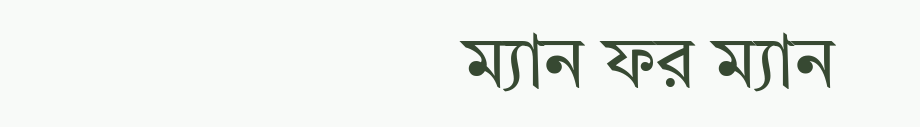ম্যান ফর ম্যান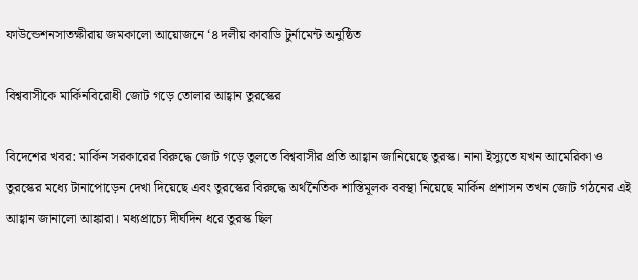ফাউন্ডেশনসাতক্ষীরায় জমকালো আয়োজনে ‘৪ দলীয় কাবাডি টুর্নামেন্ট অনুষ্ঠিত

বিশ্ববাসীকে মার্কিনবিরোধী জোট গড়ে তোলার আহ্বান তুরস্কের

বিদেশের খবর: মার্কিন সরকারের বিরুদ্ধে জোট গড়ে তুলতে বিশ্ববাসীর প্রতি আহ্বান জানিয়েছে তুরস্ক। নানা ইস্যুতে যখন আমেরিকা ও তুরস্কের মধ্যে টানাপোড়েন দেখা দিয়েছে এবং তুরস্কের বিরুদ্ধে অর্থনৈতিক শাস্তিমূলক ববস্থা নিয়েছে মার্কিন প্রশাসন তখন জোট গঠনের এই আহ্বান জানালো আঙ্কারা। মধ্যপ্রাচ্যে দীর্ঘদিন ধরে তুরস্ক ছিল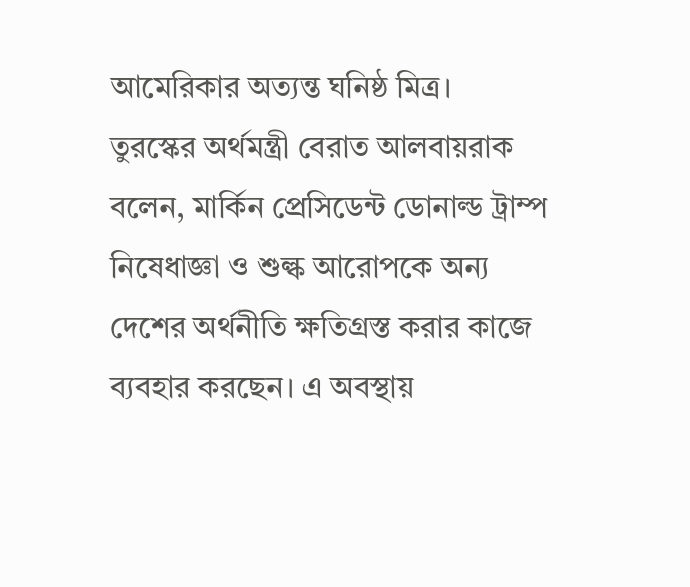আমেরিকার অত্যন্ত ঘনিষ্ঠ মিত্র।
তুরস্কের অর্থমন্ত্রী বেরাত আলবায়রাক বলেন, মার্কিন প্রেসিডেন্ট ডোনাল্ড ট্রাম্প নিষেধাজ্ঞা ও শুল্ক আরোপকে অন্য দেশের অর্থনীতি ক্ষতিগ্রস্ত করার কাজে ব্যবহার করছেন। এ অবস্থায়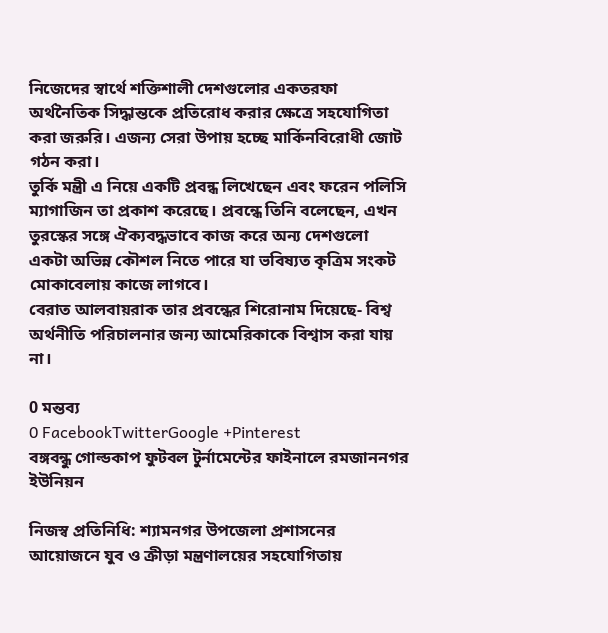নিজেদের স্বার্থে শক্তিশালী দেশগুলোর একতরফা অর্থনৈতিক সিদ্ধান্তকে প্রতিরোধ করার ক্ষেত্রে সহযোগিতা করা জরুরি। এজন্য সেরা উপায় হচ্ছে মার্কিনবিরোধী জোট গঠন করা।
তুর্কি মন্ত্রী এ নিয়ে একটি প্রবন্ধ লিখেছেন এবং ফরেন পলিসি ম্যাগাজিন তা প্রকাশ করেছে। প্রবন্ধে তিনি বলেছেন, এখন তুরস্কের সঙ্গে ঐক্যবদ্ধভাবে কাজ করে অন্য দেশগুলো একটা অভিন্ন কৌশল নিতে পারে যা ভবিষ্যত কৃত্রিম সংকট মোকাবেলায় কাজে লাগবে।
বেরাত আলবায়রাক তার প্রবন্ধের শিরোনাম দিয়েছে- বিশ্ব অর্থনীতি পরিচালনার জন্য আমেরিকাকে বিশ্বাস করা যায় না।

0 মন্তব্য
0 FacebookTwitterGoogle +Pinterest
বঙ্গবন্ধু গোল্ডকাপ ফুটবল টুর্নামেন্টের ফাইনালে রমজাননগর ইউনিয়ন

নিজস্ব প্রতিনিধি: শ্যামনগর উপজেলা প্রশাসনের আয়োজনে যুব ও ক্রীড়া মন্ত্রণালয়ের সহযোগিতায়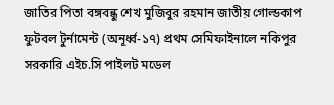জাতির পিতা বঙ্গবন্ধু শেখ মুজিবুর রহমান জাতীয় গোল্ডকাপ ফুটবল টুর্নামেন্ট (অনূর্ধ্ব-১৭) প্রথম সেমিফাইনালে নকিপুর সরকারি এইচ.সি পাইলট মডেল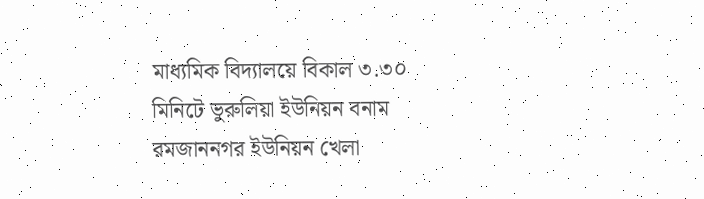মাধ্যমিক বিদ্যালয়ে বিকাল ৩.৩০ মিনিটে ভুরুলিয়া ইউনিয়ন বনাম রমজাননগর ইউনিয়ন খেলা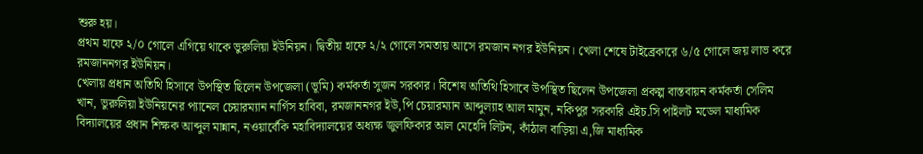শুরু হয়।
প্রথম হাফে ২/০ গোলে এগিয়ে থাকে ভুরুলিয়া ইউনিয়ন। দ্বিতীয় হাফে ২/২ গোলে সমতায় আসে রমজান নগর ইউনিয়ন। খেলা শেষে টাইব্রেকারে ৬/৫ গোলে জয় লাভ করে রমজাননগর ইউনিয়ন।
খেলায় প্রধান অতিথি হিসাবে উপস্থিত ছিলেন উপজেলা (ভূমি) কর্মকর্তা সুজন সরকার। বিশেষ অতিথি হিসাবে উপস্থিত ছিলেন উপজেলা প্রকল্প বাস্তবায়ন কর্মকর্তা সেলিম খান, ভুরুলিয়া ইউনিয়নের প্যানেল চেয়ারম্যান নার্গিস হাবিবা, রমজাননগর ইউ,পি চেয়ারম্যান আব্দুল্যাহ আল মামুন, নকিপুর সরকারি এইচ.সি পাইলট মডেল মাধ্যমিক বিদ্যালয়ের প্রধান শিক্ষক আব্দুল মান্নান, নওয়াবেঁকি মহাবিদ্যালয়ের অধ্যক্ষ জুলফিকার আল মেহেদি লিটন, কাঁঠাল বাড়িয়া এ,জি মাধ্যমিক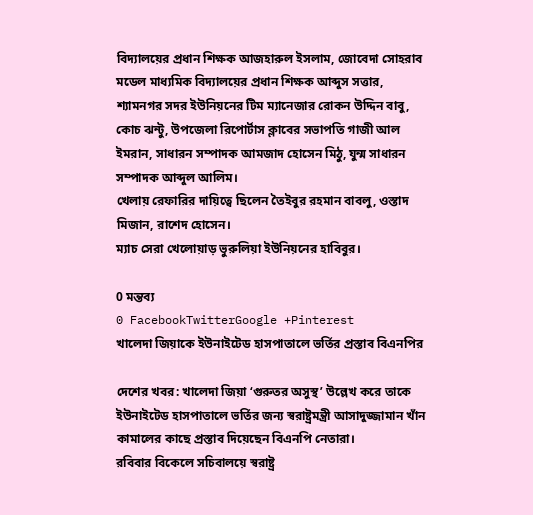বিদ্যালয়ের প্রধান শিক্ষক আজহারুল ইসলাম, জোবেদা সোহরাব মডেল মাধ্যমিক বিদ্যালয়ের প্রধান শিক্ষক আব্দুস সত্তার, শ্যামনগর সদর ইউনিয়নের টিম ম্যানেজার রোকন উদ্দিন বাবু, কোচ ঝন্টু, উপজেলা রিপোর্টাস ক্লাবের সভাপতি গাজী আল ইমরান, সাধারন সম্পাদক আমজাদ হোসেন মিঠু, যুন্ম সাধারন সম্পাদক আব্দুল আলিম।
খেলায় রেফারির দায়িত্বে ছিলেন তৈইবুর রহমান বাবলু, ওস্তাদ মিজান, রাশেদ হোসেন।
ম্যাচ সেরা খেলোয়াড় ভুরুলিয়া ইউনিয়নের হাবিবুর।

0 মন্তব্য
0 FacebookTwitterGoogle +Pinterest
খালেদা জিয়াকে ইউনাইটেড হাসপাতালে ভর্তির প্রস্তাব বিএনপির

দেশের খবর: খালেদা জিয়া ‘গুরুতর অসুস্থ’ উল্লেখ করে তাকে ইউনাইটেড হাসপাতালে ভর্তির জন্য স্বরাষ্ট্রমন্ত্রী আসাদুজ্জামান খাঁন কামালের কাছে প্রস্তাব দিয়েছেন বিএনপি নেতারা।
রবিবার বিকেলে সচিবালয়ে স্বরাষ্ট্র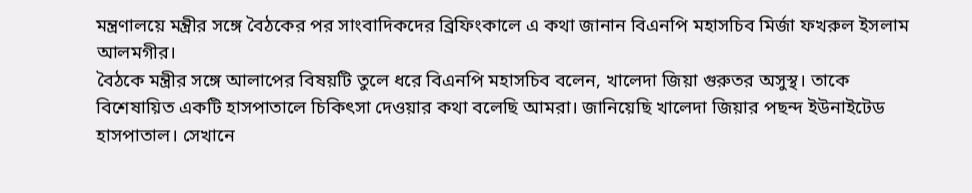মন্ত্রণালয়ে মন্ত্রীর সঙ্গে বৈঠকের পর সাংবাদিকদের ব্রিফিংকালে এ কথা জানান বিএনপি মহাসচিব মির্জা ফখরুল ইসলাম আলমগীর।
বৈঠকে মন্ত্রীর সঙ্গে আলাপের বিষয়টি তুলে ধরে বিএনপি মহাসচিব বলেন, খালেদা জিয়া গুরুতর অসুস্থ। তাকে বিশেষায়িত একটি হাসপাতালে চিকিৎসা দেওয়ার কথা বলেছি আমরা। জানিয়েছি খালেদা জিয়ার পছন্দ ইউনাইটেড হাসপাতাল। সেখানে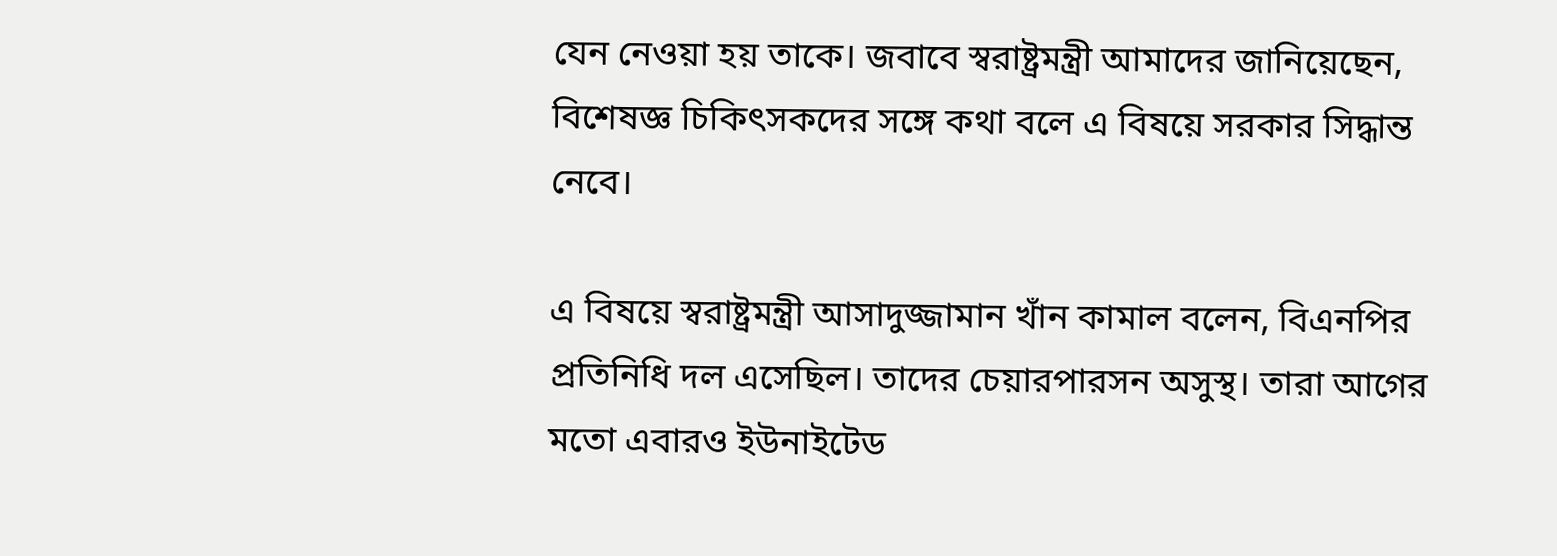যেন নেওয়া হয় তাকে। জবাবে স্বরাষ্ট্রমন্ত্রী আমাদের জানিয়েছেন, বিশেষজ্ঞ চিকিৎসকদের সঙ্গে কথা বলে এ বিষয়ে সরকার সিদ্ধান্ত নেবে।

এ বিষয়ে স্বরাষ্ট্রমন্ত্রী আসাদুজ্জামান খাঁন কামাল বলেন, বিএনপির প্রতিনিধি দল এসেছিল। তাদের চেয়ারপারসন অসুস্থ। তারা আগের মতো এবারও ইউনাইটেড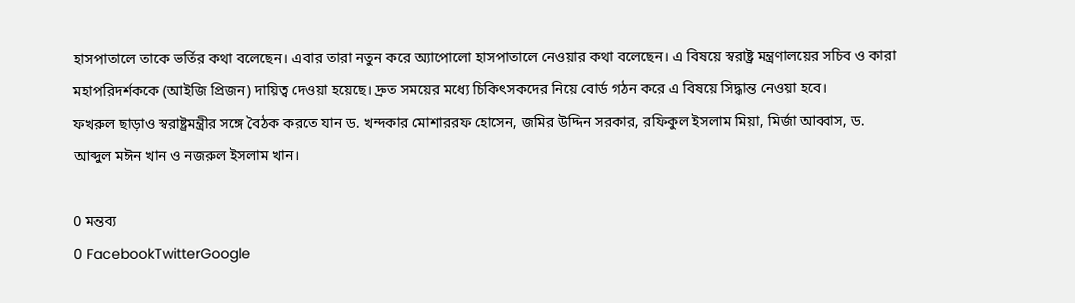হাসপাতালে তাকে ভর্তির কথা বলেছেন। এবার তারা নতুন করে অ্যাপোলো হাসপাতালে নেওয়ার কথা বলেছেন। এ বিষয়ে স্বরাষ্ট্র মন্ত্রণালয়ের সচিব ও কারা মহাপরিদর্শককে (আইজি প্রিজন) দায়িত্ব দেওয়া হয়েছে। দ্রুত সময়ের মধ্যে চিকিৎসকদের নিয়ে বোর্ড গঠন করে এ বিষয়ে সিদ্ধান্ত নেওয়া হবে।
ফখরুল ছাড়াও স্বরাষ্ট্রমন্ত্রীর সঙ্গে বৈঠক করতে যান ড. খন্দকার মোশাররফ হোসেন, জমির উদ্দিন সরকার, রফিকুল ইসলাম মিয়া, মির্জা আব্বাস, ড. আব্দুল মঈন খান ও নজরুল ইসলাম খান।

0 মন্তব্য
0 FacebookTwitterGoogle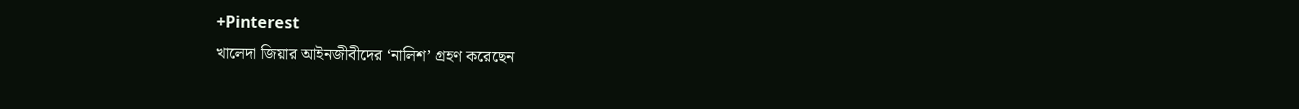+Pinterest
খালেদা জিয়ার আইনজীবীদের ‘নালিশ’ গ্রহণ করেছেন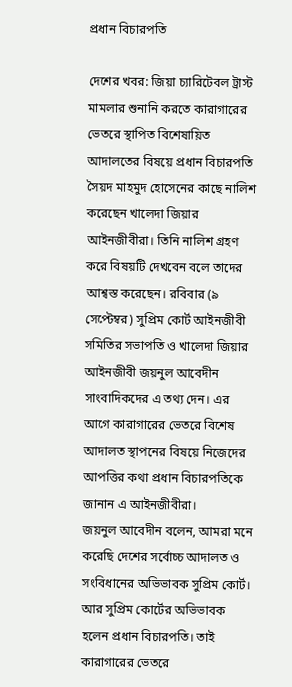প্রধান বিচারপতি

দেশের খবর: জিয়া চ্যারিটেবল ট্রাস্ট মামলার শুনানি করতে কারাগারের ভেতরে স্থাপিত বিশেষায়িত আদালতের বিষয়ে প্রধান বিচারপতি সৈয়দ মাহমুদ হোসেনের কাছে নালিশ করেছেন খালেদা জিয়ার আইনজীবীরা। তিনি নালিশ গ্রহণ করে বিষয়টি দেখবেন বলে তাদের আশ্বস্ত করেছেন। রবিবার (৯ সেপ্টেম্বর) সুপ্রিম কোর্ট আইনজীবী সমিতির সভাপতি ও খালেদা জিয়ার আইনজীবী জয়নুল আবেদীন সাংবাদিকদের এ তথ্য দেন। এর আগে কারাগারের ভেতরে বিশেষ আদালত স্থাপনের বিষয়ে নিজেদের আপত্তির কথা প্রধান বিচারপতিকে জানান এ আইনজীবীরা।
জয়নুল আবেদীন বলেন, আমরা মনে করেছি দেশের সর্বোচ্চ আদালত ও সংবিধানের অভিভাবক সুপ্রিম কোর্ট। আর সুপ্রিম কোর্টের অভিভাবক হলেন প্রধান বিচারপতি। তাই কারাগারের ভেতরে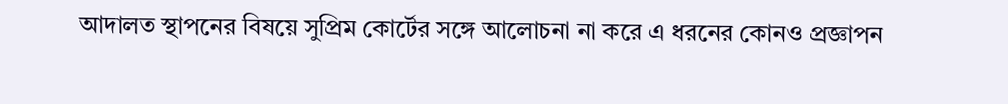আদালত স্থাপনের বিষয়ে সুপ্রিম কোর্টের সঙ্গে আলোচনা না করে এ ধরনের কোনও প্রজ্ঞাপন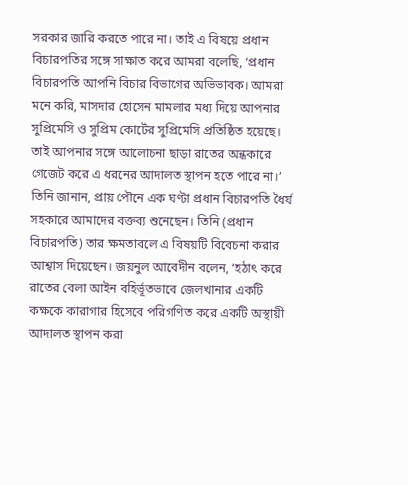সরকার জারি করতে পারে না। তাই এ বিষয়ে প্রধান বিচারপতির সঙ্গে সাক্ষাত করে আমরা বলেছি, ‘প্রধান বিচারপতি আপনি বিচার বিভাগের অভিভাবক। আমরা মনে করি, মাসদার হোসেন মামলার মধ্য দিয়ে আপনার সুপ্রিমেসি ও সুপ্রিম কোর্টের সুপ্রিমেসি প্রতিষ্ঠিত হয়েছে। তাই আপনার সঙ্গে আলোচনা ছাড়া রাতের অন্ধকারে গেজেট করে এ ধরনের আদালত স্থাপন হতে পারে না।’
তিনি জানান, প্রায় পৌনে এক ঘণ্টা প্রধান বিচারপতি ধৈর্য সহকারে আমাদের বক্তব্য শুনেছেন। তিনি (প্রধান বিচারপতি) তার ক্ষমতাবলে এ বিষয়টি বিবেচনা করার আশ্বাস দিয়েছেন। জয়নুল আবেদীন বলেন, ‘হঠাৎ করে রাতের বেলা আইন বহির্ভূতভাবে জেলখানার একটি কক্ষকে কারাগার হিসেবে পরিগণিত করে একটি অস্থায়ী আদালত স্থাপন করা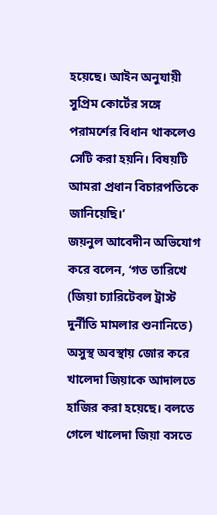হয়েছে। আইন অনুযায়ী সুপ্রিম কোর্টের সঙ্গে পরামর্শের বিধান থাকলেও সেটি করা হয়নি। বিষয়টি আমরা প্রধান বিচারপতিকে জানিয়েছি।’
জয়নুল আবেদীন অভিযোগ করে বলেন, ‘গত তারিখে (জিয়া চ্যারিটেবল ট্রাস্ট দুর্নীতি মামলার শুনানিতে) অসুস্থ অবস্থায় জোর করে খালেদা জিয়াকে আদালতে হাজির করা হয়েছে। বলতে গেলে খালেদা জিয়া বসতে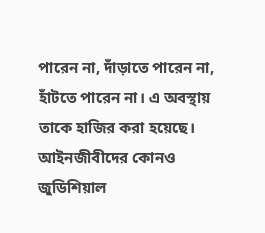পারেন না, দাঁড়াতে পারেন না, হাঁটতে পারেন না। এ অবস্থায় তাকে হাজির করা হয়েছে। আইনজীবীদের কোনও জুডিশিয়াল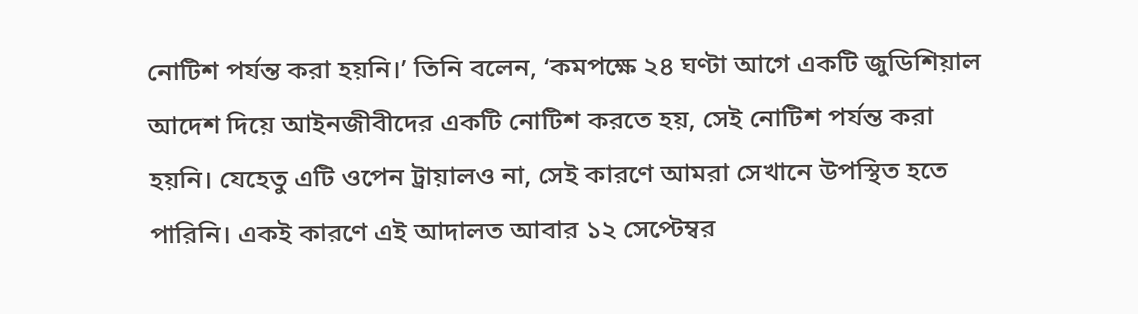নোটিশ পর্যন্ত করা হয়নি।’ তিনি বলেন, ‘কমপক্ষে ২৪ ঘণ্টা আগে একটি জুডিশিয়াল আদেশ দিয়ে আইনজীবীদের একটি নোটিশ করতে হয়, সেই নোটিশ পর্যন্ত করা হয়নি। যেহেতু এটি ওপেন ট্রায়ালও না, সেই কারণে আমরা সেখানে উপস্থিত হতে পারিনি। একই কারণে এই আদালত আবার ১২ সেপ্টেম্বর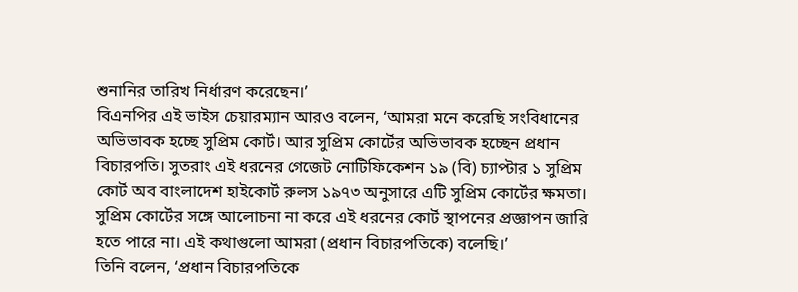শুনানির তারিখ নির্ধারণ করেছেন।’
বিএনপির এই ভাইস চেয়ারম্যান আরও বলেন, ‘আমরা মনে করেছি সংবিধানের অভিভাবক হচ্ছে সুপ্রিম কোর্ট। আর সুপ্রিম কোর্টের অভিভাবক হচ্ছেন প্রধান বিচারপতি। সুতরাং এই ধরনের গেজেট নোটিফিকেশন ১৯ (বি) চ্যাপ্টার ১ সুপ্রিম কোর্ট অব বাংলাদেশ হাইকোর্ট রুলস ১৯৭৩ অনুসারে এটি সুপ্রিম কোর্টের ক্ষমতা। সুপ্রিম কোর্টের সঙ্গে আলোচনা না করে এই ধরনের কোর্ট স্থাপনের প্রজ্ঞাপন জারি হতে পারে না। এই কথাগুলো আমরা (প্রধান বিচারপতিকে) বলেছি।’
তিনি বলেন, ‘প্রধান বিচারপতিকে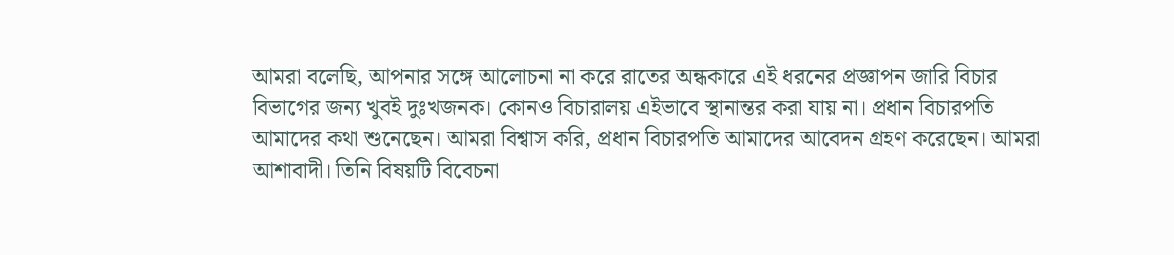আমরা বলেছি, আপনার সঙ্গে আলোচনা না করে রাতের অন্ধকারে এই ধরনের প্রজ্ঞাপন জারি বিচার বিভাগের জন্য খুবই দুঃখজনক। কোনও বিচারালয় এইভাবে স্থানান্তর করা যায় না। প্রধান বিচারপতি আমাদের কথা শুনেছেন। আমরা বিশ্বাস করি, প্রধান বিচারপতি আমাদের আবেদন গ্রহণ করেছেন। আমরা আশাবাদী। তিনি বিষয়টি বিবেচনা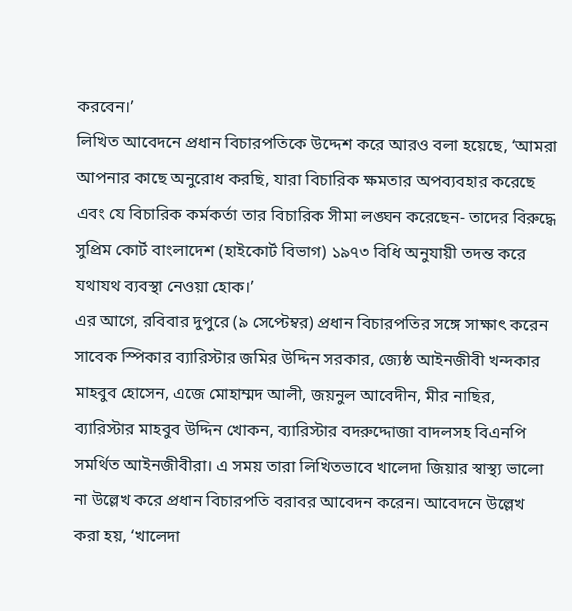করবেন।’
লিখিত আবেদনে প্রধান বিচারপতিকে উদ্দেশ করে আরও বলা হয়েছে, ‘আমরা আপনার কাছে অনুরোধ করছি, যারা বিচারিক ক্ষমতার অপব্যবহার করেছে এবং যে বিচারিক কর্মকর্তা তার বিচারিক সীমা লঙ্ঘন করেছেন- তাদের বিরুদ্ধে সুপ্রিম কোর্ট বাংলাদেশ (হাইকোর্ট বিভাগ) ১৯৭৩ বিধি অনুযায়ী তদন্ত করে যথাযথ ব্যবস্থা নেওয়া হোক।’
এর আগে, রবিবার দুপুরে (৯ সেপ্টেম্বর) প্রধান বিচারপতির সঙ্গে সাক্ষাৎ করেন সাবেক স্পিকার ব্যারিস্টার জমির উদ্দিন সরকার, জ্যেষ্ঠ আইনজীবী খন্দকার মাহবুব হোসেন, এজে মোহাম্মদ আলী, জয়নুল আবেদীন, মীর নাছির, ব্যারিস্টার মাহবুব উদ্দিন খোকন, ব্যারিস্টার বদরুদ্দোজা বাদলসহ বিএনপি সমর্থিত আইনজীবীরা। এ সময় তারা লিখিতভাবে খালেদা জিয়ার স্বাস্থ্য ভালো না উল্লেখ করে প্রধান বিচারপতি বরাবর আবেদন করেন। আবেদনে উল্লেখ করা হয়, ‘খালেদা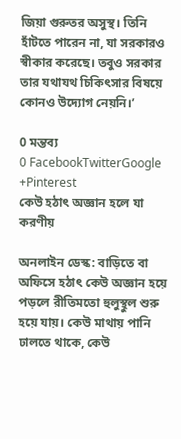জিয়া গুরুতর অসুস্থ। তিনি হাঁটতে পারেন না, যা সরকারও স্বীকার করেছে। তবুও সরকার তার যথাযথ চিকিৎসার বিষয়ে কোনও উদ্যোগ নেয়নি।’

0 মন্তব্য
0 FacebookTwitterGoogle +Pinterest
কেউ হঠাৎ অজ্ঞান হলে যা করণীয়

অনলাইন ডেস্ক: বাড়িতে বা অফিসে হঠাৎ কেউ অজ্ঞান হয়ে পড়লে রীতিমতো হুলুস্থুল শুরু হয়ে যায়। কেউ মাথায় পানি ঢালতে থাকে, কেউ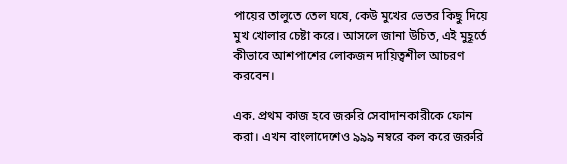পায়ের তালুতে তেল ঘষে, কেউ মুখের ভেতর কিছু দিয়ে মুখ খোলার চেষ্টা করে। আসলে জানা উচিত, এই মুহূর্তে কীভাবে আশপাশের লোকজন দায়িত্বশীল আচরণ করবেন।

এক. প্রথম কাজ হবে জরুরি সেবাদানকারীকে ফোন করা। এখন বাংলাদেশেও ৯৯৯ নম্বরে কল করে জরুরি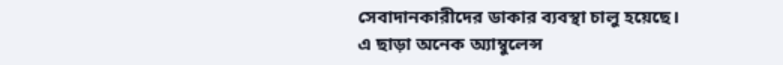সেবাদানকারীদের ডাকার ব্যবস্থা চালু হয়েছে। এ ছাড়া অনেক অ্যাম্বুলেন্স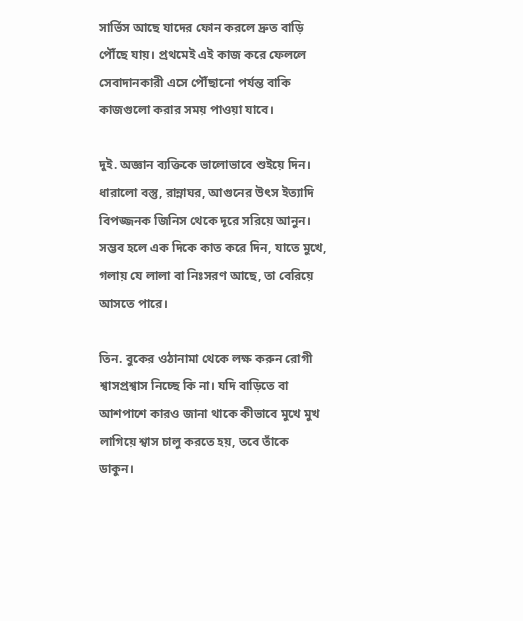সার্ভিস আছে যাদের ফোন করলে দ্রুত বাড়ি পৌঁছে যায়। প্রথমেই এই কাজ করে ফেললে সেবাদানকারী এসে পৌঁছানো পর্যন্ত বাকি কাজগুলো করার সময় পাওয়া যাবে।

দুই. অজ্ঞান ব্যক্তিকে ভালোভাবে শুইয়ে দিন। ধারালো বস্তু, রান্নাঘর, আগুনের উৎস ইত্যাদি বিপজ্জনক জিনিস থেকে দূরে সরিয়ে আনুন। সম্ভব হলে এক দিকে কাত করে দিন, যাতে মুখে, গলায় যে লালা বা নিঃসরণ আছে, তা বেরিয়ে আসতে পারে।

তিন. বুকের ওঠানামা থেকে লক্ষ করুন রোগী শ্বাসপ্রশ্বাস নিচ্ছে কি না। যদি বাড়িতে বা আশপাশে কারও জানা থাকে কীভাবে মুখে মুখ লাগিয়ে শ্বাস চালু করতে হয়, তবে তাঁকে ডাকুন।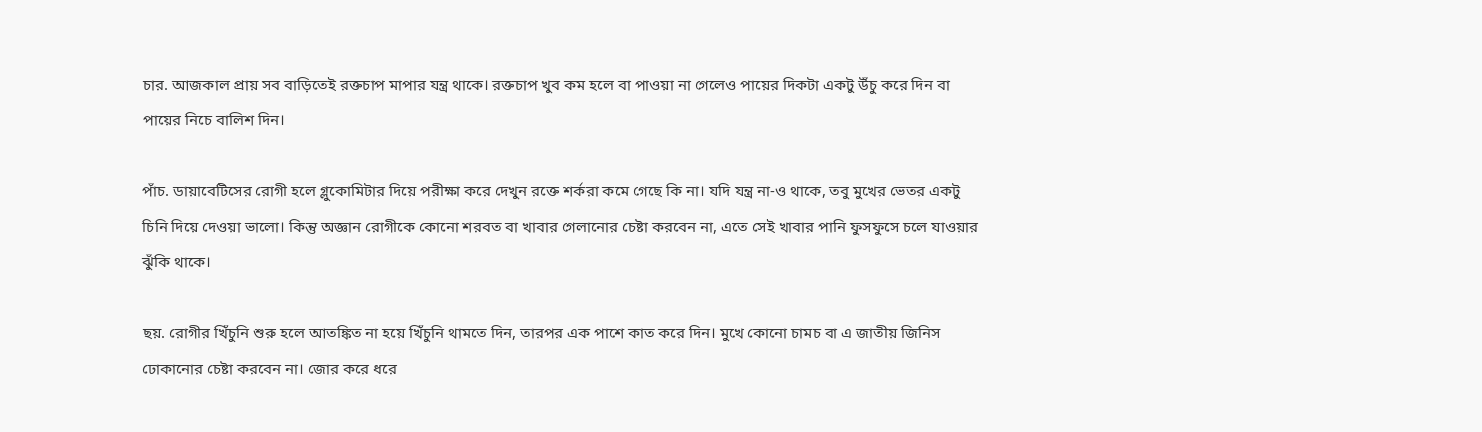চার. আজকাল প্রায় সব বাড়িতেই রক্তচাপ মাপার যন্ত্র থাকে। রক্তচাপ খুব কম হলে বা পাওয়া না গেলেও পায়ের দিকটা একটু উঁচু করে দিন বা পায়ের নিচে বালিশ দিন।

পাঁচ. ডায়াবেটিসের রোগী হলে গ্লুকোমিটার দিয়ে পরীক্ষা করে দেখুন রক্তে শর্করা কমে গেছে কি না। যদি যন্ত্র না-ও থাকে, তবু মুখের ভেতর একটু চিনি দিয়ে দেওয়া ভালো। কিন্তু অজ্ঞান রোগীকে কোনো শরবত বা খাবার গেলানোর চেষ্টা করবেন না, এতে সেই খাবার পানি ফুসফুসে চলে যাওয়ার ঝুঁকি থাকে।

ছয়. রোগীর খিঁচুনি শুরু হলে আতঙ্কিত না হয়ে খিঁচুনি থামতে দিন, তারপর এক পাশে কাত করে দিন। মুখে কোনো চামচ বা এ জাতীয় জিনিস ঢোকানোর চেষ্টা করবেন না। জোর করে ধরে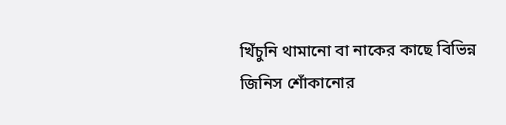খিঁচুনি থামানো বা নাকের কাছে বিভিন্ন জিনিস শোঁকানোর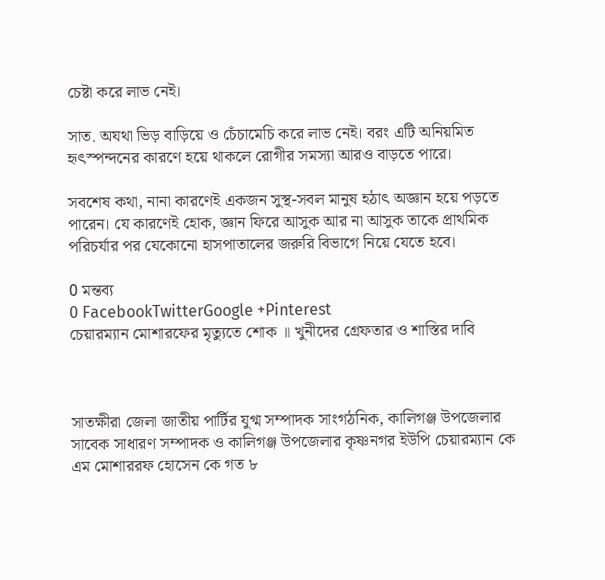চেষ্টা করে লাভ নেই।

সাত. অযথা ভিড় বাড়িয়ে ও চেঁচামেচি করে লাভ নেই। বরং এটি অনিয়মিত হৃৎস্পন্দনের কারণে হয়ে থাকলে রোগীর সমস্যা আরও বাড়তে পারে।

সবশেষ কথা, নানা কারণেই একজন সুস্থ-সবল মানুষ হঠাৎ অজ্ঞান হয়ে পড়তে পারেন। যে কারণেই হোক, জ্ঞান ফিরে আসুক আর না আসুক তাকে প্রাথমিক পরিচর্যার পর যেকোনো হাসপাতালের জরুরি বিভাগে নিয়ে যেতে হবে।

0 মন্তব্য
0 FacebookTwitterGoogle +Pinterest
চেয়ারম্যান মোশারফের মৃত্যুতে শোক ॥ খুনীদের গ্রেফতার ও শাস্তির দাবি



সাতক্ষীরা জেলা জাতীয় পার্টির যুগ্ম সম্পাদক সাংগঠনিক, কালিগঞ্জ উপজেলার সাবেক সাধারণ সম্পাদক ও কালিগঞ্জ উপজেলার কৃষ্ণনগর ইউপি চেয়ারম্যান কে এম মোশাররফ হোসেন কে গত ৮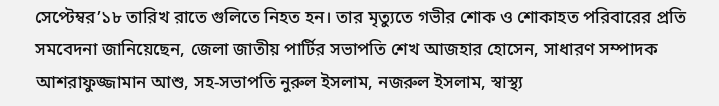সেপ্টেম্বর’১৮ তারিখ রাতে গুলিতে নিহত হন। তার মৃত্যুতে গভীর শোক ও শোকাহত পরিবারের প্রতি সমবেদনা জানিয়েছেন, জেলা জাতীয় পার্টির সভাপতি শেখ আজহার হোসেন, সাধারণ সম্পাদক আশরাফুজ্জামান আশু, সহ-সভাপতি নুরুল ইসলাম, নজরুল ইসলাম, স্বাস্থ্য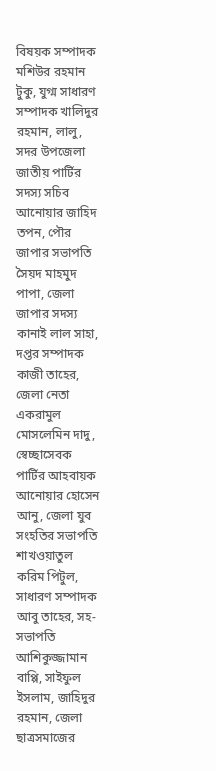বিষয়ক সম্পাদক মশিউর রহমান টুকু, যুগ্ম সাধারণ সম্পাদক খালিদুর রহমান, লালু, সদর উপজেলা জাতীয় পার্টির সদস্য সচিব আনোয়ার জাহিদ তপন, পৌর জাপার সভাপতি সৈয়দ মাহমুদ পাপা, জেলা জাপার সদস্য কানাই লাল সাহা, দপ্তর সম্পাদক কাজী তাহের, জেলা নেতা একরামুল মোসলেমিন দাদু, স্বেচ্ছাসেবক পার্টির আহবায়ক আনোয়ার হোসেন আনু, জেলা যুব সংহতির সভাপতি শাখওয়াতুল করিম পিটুল, সাধারণ সম্পাদক আবু তাহের, সহ-সভাপতি আশিকুজ্জামান বাপ্পি, সাইফুল ইসলাম, জাহিদুর রহমান, জেলা ছাত্রসমাজের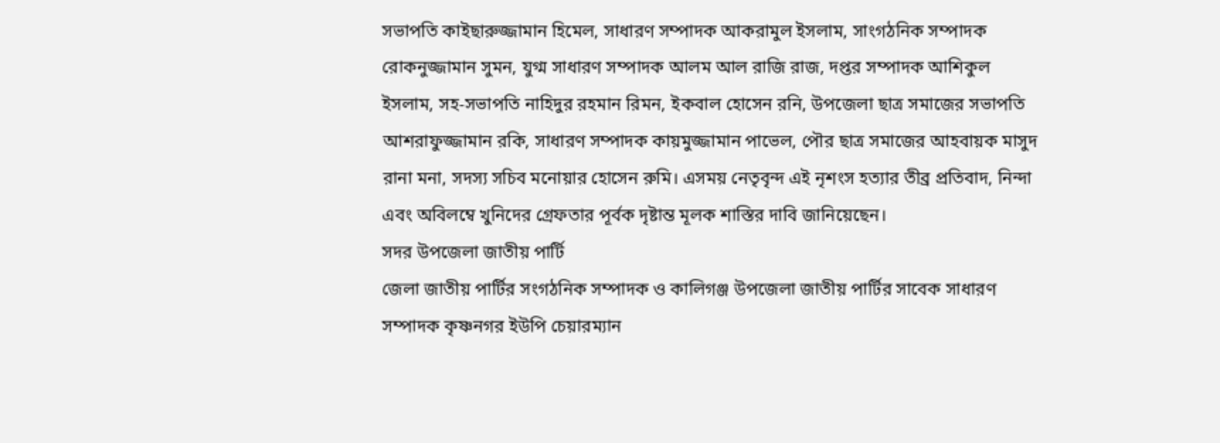সভাপতি কাইছারুজ্জামান হিমেল, সাধারণ সম্পাদক আকরামুল ইসলাম, সাংগঠনিক সম্পাদক রোকনুজ্জামান সুমন, যুগ্ম সাধারণ সম্পাদক আলম আল রাজি রাজ, দপ্তর সম্পাদক আশিকুল ইসলাম, সহ-সভাপতি নাহিদুর রহমান রিমন, ইকবাল হোসেন রনি, উপজেলা ছাত্র সমাজের সভাপতি আশরাফুজ্জামান রকি, সাধারণ সম্পাদক কায়মুজ্জামান পাভেল, পৌর ছাত্র সমাজের আহবায়ক মাসুদ রানা মনা, সদস্য সচিব মনোয়ার হোসেন রুমি। এসময় নেতৃবৃন্দ এই নৃশংস হত্যার তীব্র প্রতিবাদ, নিন্দা এবং অবিলম্বে খুনিদের গ্রেফতার পূর্বক দৃষ্টান্ত মূলক শাস্তির দাবি জানিয়েছেন।
সদর উপজেলা জাতীয় পার্টি
জেলা জাতীয় পার্টির সংগঠনিক সম্পাদক ও কালিগঞ্জ উপজেলা জাতীয় পার্টির সাবেক সাধারণ সম্পাদক কৃষ্ণনগর ইউপি চেয়ারম্যান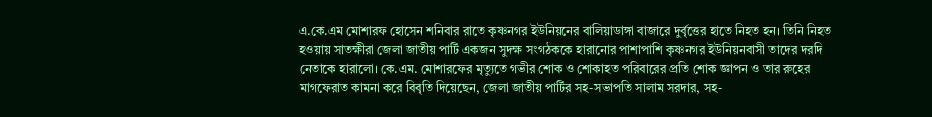এ.কে.এম মোশারফ হোসেন শনিবার রাতে কৃষ্ণনগর ইউনিয়নের বালিয়াডাঙ্গা বাজারে দুর্বৃত্তের হাতে নিহত হন। তিনি নিহত হওয়ায় সাতক্ষীরা জেলা জাতীয় পার্টি একজন সুদক্ষ সংগঠককে হারানোর পাশাপাশি কৃষ্ণনগর ইউনিয়নবাসী তাদের দরদি নেতাকে হারালো। কে.এম. মোশারফের মৃত্যুতে গভীর শোক ও শোকাহত পরিবারের প্রতি শোক জ্ঞাপন ও তার রুহের মাগফেরাত কামনা করে বিবৃতি দিয়েছেন, জেলা জাতীয় পার্টির সহ-সভাপতি সালাম সরদার, সহ-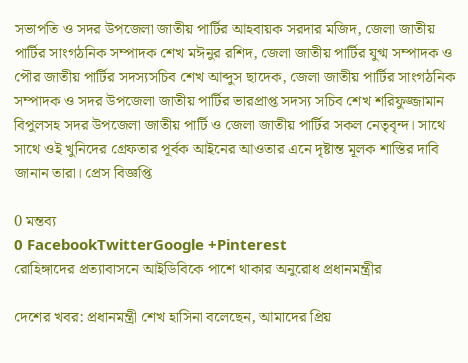সভাপতি ও সদর উপজেলা জাতীয় পার্টির আহবায়ক সরদার মজিদ, জেলা জাতীয় পার্টির সাংগঠনিক সম্পাদক শেখ মঈনুর রশিদ, জেলা জাতীয় পার্টির যুগ্ম সম্পাদক ও পৌর জাতীয় পার্টির সদস্যসচিব শেখ আব্দুস ছাদেক, জেলা জাতীয় পার্টির সাংগঠনিক সম্পাদক ও সদর উপজেলা জাতীয় পার্টির ভারপ্রাপ্ত সদস্য সচিব শেখ শরিফুজ্জামান বিপুলসহ সদর উপজেলা জাতীয় পার্টি ও জেলা জাতীয় পার্টির সকল নেতৃবৃন্দ। সাথে সাথে ওই খুনিদের গ্রেফতার পূর্বক আইনের আওতার এনে দৃষ্টান্ত মূলক শাস্তির দাবি জানান তারা। প্রেস বিজ্ঞপ্তি

0 মন্তব্য
0 FacebookTwitterGoogle +Pinterest
রোহিঙ্গাদের প্রত্যাবাসনে আইডিবিকে পাশে থাকার অনুরোধ প্রধানমন্ত্রীর

দেশের খবর: প্রধানমন্ত্রী শেখ হাসিনা বলেছেন, আমাদের প্রিয়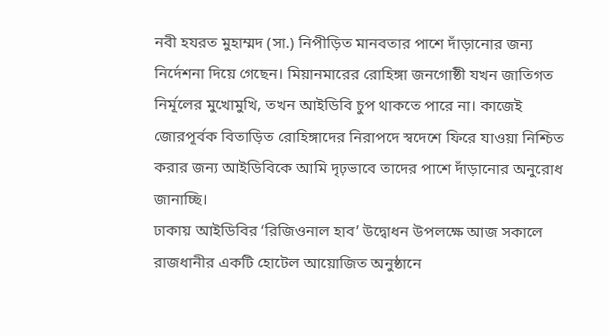নবী হযরত মুহাম্মদ (সা.) নিপীড়িত মানবতার পাশে দাঁড়ানোর জন্য নির্দেশনা দিয়ে গেছেন। মিয়ানমারের রোহিঙ্গা জনগোষ্ঠী যখন জাতিগত নির্মূলের মুখোমুখি, তখন আইডিবি চুপ থাকতে পারে না। কাজেই জোরপূর্বক বিতাড়িত রোহিঙ্গাদের নিরাপদে স্বদেশে ফিরে যাওয়া নিশ্চিত করার জন্য আইডিবিকে আমি দৃঢ়ভাবে তাদের পাশে দাঁড়ানোর অনুরোধ জানাচ্ছি।
ঢাকায় আইডিবির ‘রিজিওনাল হাব’ উদ্বোধন উপলক্ষে আজ সকালে রাজধানীর একটি হোটেল আয়োজিত অনুষ্ঠানে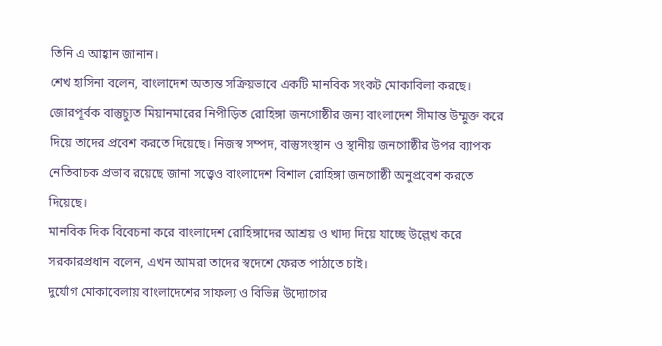তিনি এ আহ্বান জানান।
শেখ হাসিনা বলেন, বাংলাদেশ অত্যন্ত সক্রিয়ভাবে একটি মানবিক সংকট মোকাবিলা করছে। জোরপূর্বক বাস্তুচ্যুত মিয়ানমারের নিপীড়িত রোহিঙ্গা জনগোষ্ঠীর জন্য বাংলাদেশ সীমান্ত উম্মুক্ত করে দিয়ে তাদের প্রবেশ করতে দিয়েছে। নিজস্ব সম্পদ, বাস্তুসংস্থান ও স্থানীয় জনগোষ্ঠীর উপর ব্যাপক নেতিবাচক প্রভাব রয়েছে জানা সত্ত্বেও বাংলাদেশ বিশাল রোহিঙ্গা জনগোষ্ঠী অনুপ্রবেশ করতে দিয়েছে।
মানবিক দিক বিবেচনা করে বাংলাদেশ রোহিঙ্গাদের আশ্রয় ও খাদ্য দিয়ে যাচ্ছে উল্লেখ করে সরকারপ্রধান বলেন, এখন আমরা তাদের স্বদেশে ফেরত পাঠাতে চাই।
দুর্যোগ মোকাবেলায় বাংলাদেশের সাফল্য ও বিভিন্ন উদ্যোগের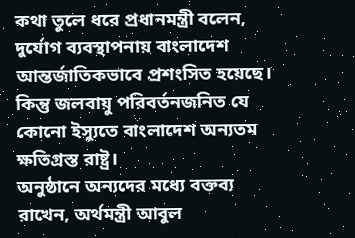কথা তুলে ধরে প্রধানমন্ত্রী বলেন, দুর্যোগ ব্যবস্থাপনায় বাংলাদেশ আন্তর্জাতিকভাবে প্রশংসিত হয়েছে। কিন্তু জলবায়ু পরিবর্তনজনিত যে কোনো ইস্যুতে বাংলাদেশ অন্যতম ক্ষতিগ্রস্ত রাষ্ট্র।
অনুষ্ঠানে অন্যদের মধ্যে বক্তব্য রাখেন, অর্থমন্ত্রী আবুল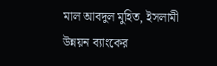মাল আবদুল মুহিত, ইসলামী উন্নয়ন ব্যাংকের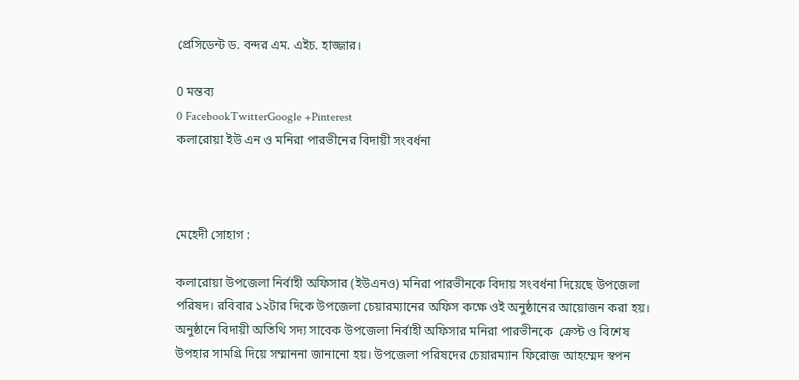প্রেসিডেন্ট ড. বন্দর এম. এইচ. হাজ্জার।

0 মন্তব্য
0 FacebookTwitterGoogle +Pinterest
কলারোয়া ইউ এন ও মনিরা পারভীনের বিদায়ী সংবর্ধনা



মেহেদী সোহাগ :

কলারোয়া উপজেলা নির্বাহী অফিসার (ইউএনও) মনিরা পারভীনকে বিদায় সংবর্ধনা দিয়েছে উপজেলা পরিষদ। রবিবার ১২টার দিকে উপজেলা চেয়ারম্যানের অফিস কক্ষে ওই অনুষ্ঠানের আয়োজন করা হয়। অনুষ্ঠানে বিদায়ী অতিথি সদ্য সাবেক উপজেলা নির্বাহী অফিসার মনিরা পারভীনকে  ক্রেস্ট ও বিশেষ উপহার সামগ্রি দিয়ে সম্মাননা জানানো হয়। উপজেলা পরিষদের চেয়ারম্যান ফিরোজ আহম্মেদ স্বপন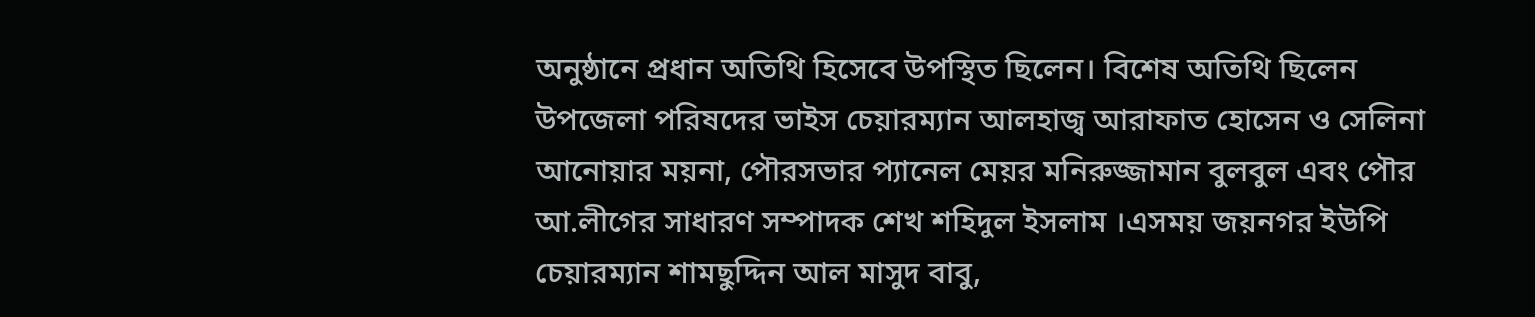অনুষ্ঠানে প্রধান অতিথি হিসেবে উপস্থিত ছিলেন। বিশেষ অতিথি ছিলেন উপজেলা পরিষদের ভাইস চেয়ারম্যান আলহাজ্ব আরাফাত হোসেন ও সেলিনা আনোয়ার ময়না, পৌরসভার প্যানেল মেয়র মনিরুজ্জামান বুলবুল এবং পৌর আ.লীগের সাধারণ সম্পাদক শেখ শহিদুল ইসলাম ।এসময় জয়নগর ইউপি চেয়ারম্যান শামছুদ্দিন আল মাসুদ বাবু,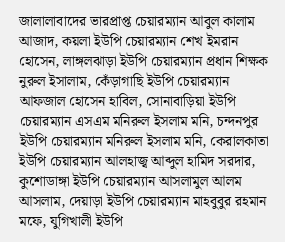জালালাবাদের ভারপ্রাপ্ত চেয়ারম্যান আবুল কালাম আজাদ, কয়লা ইউপি চেয়ারম্যান শেখ ইমরান হোসেন, লাঙ্গলঝাড়া ইউপি চেয়ারম্যান প্রধান শিক্ষক নুরুল ইসালাম, কেঁড়াগাছি ইউপি চেয়ারম্যান আফজাল হোসেন হাবিল, সোনাবাড়িয়া ইউপি চেয়ারম্যান এসএম মনিরুল ইসলাম মনি, চন্দনপুর ইউপি চেয়ারম্যান মনিরুল ইসলাম মনি, কেরালকাতা ইউপি চেয়ারম্যান আলহাজ্ব আব্দুল হামিদ সরদার, কুশোডাঙ্গা ইউপি চেয়ারম্যান আসলামুল আলম আসলাম, দেয়াড়া ইউপি চেয়ারম্যান মাহবুবুর রহমান মফে, যুগিখালী ইউপি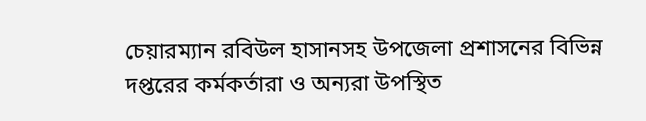চেয়ারম্যান রবিউল হাসানসহ উপজেলা প্রশাসনের বিভিন্ন দপ্তরের কর্মকর্তারা ও অন্যরা উপস্থিত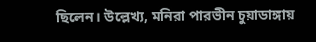ছিলেন। উল্লেখ্য, মনিরা পারভীন চুয়াডাঙ্গায়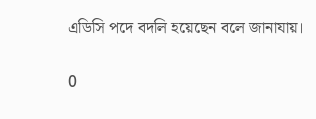এডিসি পদে বদলি হয়েছেন বলে জানাযায়।

0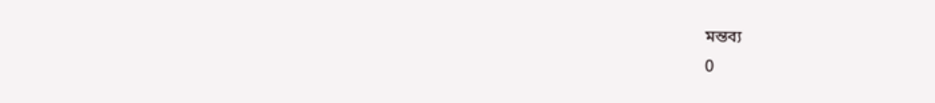মন্তব্য
0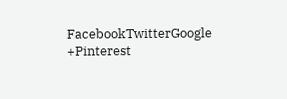FacebookTwitterGoogle +Pinterest